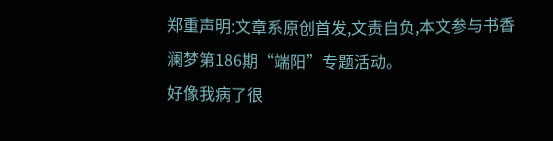郑重声明:文章系原创首发,文责自负,本文参与书香澜梦第186期“端阳”专题活动。
好像我病了很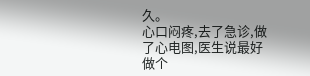久。
心口闷疼,去了急诊,做了心电图,医生说最好做个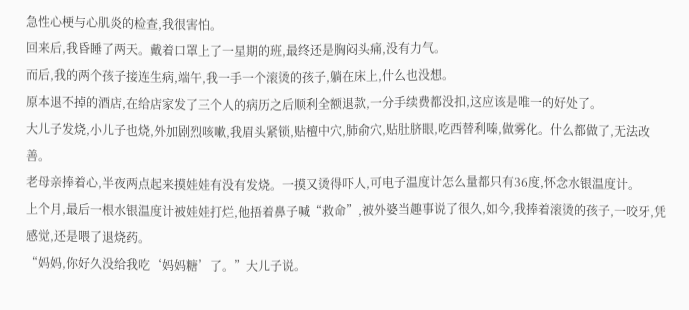急性心梗与心肌炎的检查,我很害怕。
回来后,我昏睡了两天。戴着口罩上了一星期的班,最终还是胸闷头痛,没有力气。
而后,我的两个孩子接连生病,端午,我一手一个滚烫的孩子,躺在床上,什么也没想。
原本退不掉的酒店,在给店家发了三个人的病历之后顺利全额退款,一分手续费都没扣,这应该是唯一的好处了。
大儿子发烧,小儿子也烧,外加剧烈咳嗽,我眉头紧锁,贴檀中穴,肺俞穴,贴肚脐眼,吃西替利嗪,做雾化。什么都做了,无法改善。
老母亲捧着心,半夜两点起来摸娃娃有没有发烧。一摸又烫得吓人,可电子温度计怎么量都只有36度,怀念水银温度计。
上个月,最后一根水银温度计被娃娃打烂,他捂着鼻子喊“救命”,被外婆当趣事说了很久,如今,我捧着滚烫的孩子,一咬牙,凭感觉,还是喂了退烧药。
“妈妈,你好久没给我吃‘妈妈糖’了。”大儿子说。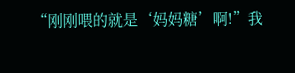“刚刚喂的就是‘妈妈糖’啊!”我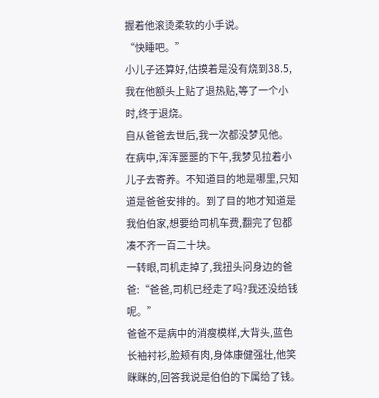握着他滚烫柔软的小手说。
“快睡吧。”
小儿子还算好,估摸着是没有烧到38.5,我在他额头上贴了退热贴,等了一个小时,终于退烧。
自从爸爸去世后,我一次都没梦见他。
在病中,浑浑噩噩的下午,我梦见拉着小儿子去寄养。不知道目的地是哪里,只知道是爸爸安排的。到了目的地才知道是我伯伯家,想要给司机车费,翻完了包都凑不齐一百二十块。
一转眼,司机走掉了,我扭头问身边的爸爸:“爸爸,司机已经走了吗?我还没给钱呢。”
爸爸不是病中的消瘦模样,大背头,蓝色长袖衬衫,脸颊有肉,身体康健强壮,他笑眯眯的,回答我说是伯伯的下属给了钱。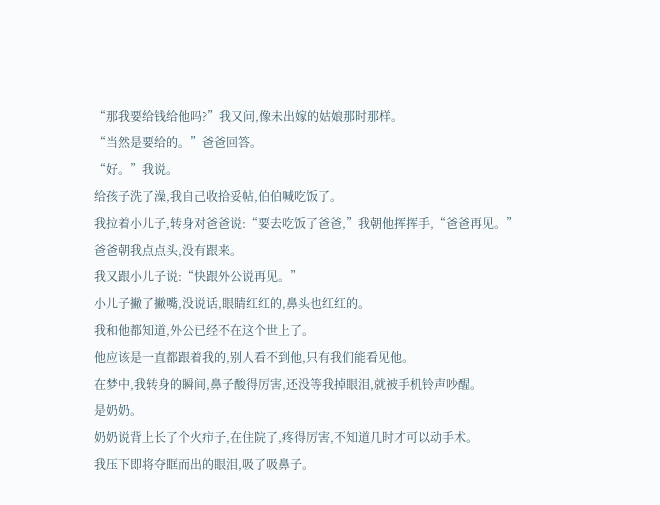“那我要给钱给他吗?”我又问,像未出嫁的姑娘那时那样。
“当然是要给的。”爸爸回答。
“好。”我说。
给孩子洗了澡,我自己收拾妥帖,伯伯喊吃饭了。
我拉着小儿子,转身对爸爸说:“要去吃饭了爸爸,”我朝他挥挥手,“爸爸再见。”
爸爸朝我点点头,没有跟来。
我又跟小儿子说:“快跟外公说再见。”
小儿子撇了撇嘴,没说话,眼睛红红的,鼻头也红红的。
我和他都知道,外公已经不在这个世上了。
他应该是一直都跟着我的,别人看不到他,只有我们能看见他。
在梦中,我转身的瞬间,鼻子酸得厉害,还没等我掉眼泪,就被手机铃声吵醒。
是奶奶。
奶奶说背上长了个火疖子,在住院了,疼得厉害,不知道几时才可以动手术。
我压下即将夺眶而出的眼泪,吸了吸鼻子。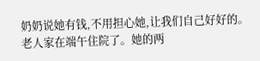奶奶说她有钱,不用担心她,让我们自己好好的。
老人家在端午住院了。她的两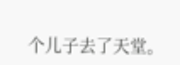个儿子去了天堂。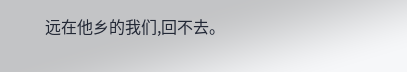远在他乡的我们,回不去。